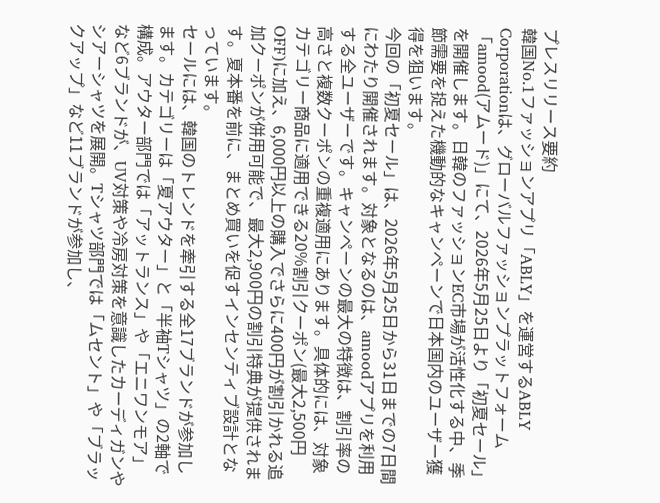プレスリリース要約
韓国No.1ファッションアプリ「ABLY」を運営するABLY Corporationは、グローバルファッションプラットフォーム「amood(アムード)」にて、2026年5月25日より「初夏セール」を開催します。日韓のファッションEC市場が活性化する中、季節需要を捉えた機動的なキャンペーンで日本国内のユーザー獲得を狙います。
今回の「初夏セール」は、2026年5月25日から31日までの7日間にわたり開催されます。対象となるのは、amoodアプリを利用する全ユーザーです。キャンペーンの最大の特徴は、割引率の高さと複数クーポンの重複適用にあります。具体的には、対象カテゴリー商品に適用できる20%割引クーポン(最大2,500円OFF)に加え、6,000円以上の購入でさらに400円が割引かれる追加クーポンが併用可能で、最大2,900円の割引特典が提供されます。夏本番を前に、まとめ買いを促すインセンティブ設計となっています。
セールには、韓国のトレンドを牽引する全17ブランドが参加します。カテゴリーは「夏アウター」と「半袖Tシャツ」の2軸で構成。アウター部門では「アットランス」や「エニワンモア」など6ブランドが、UV対策や冷房対策を意識したカーディガンやシアーシャツを展開。Tシャツ部門では「ムセント」や「ブラックアップ」など11ブランドが参加し、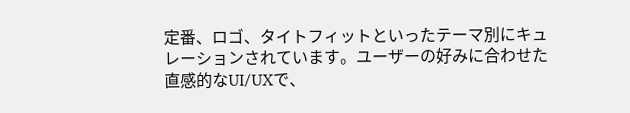定番、ロゴ、タイトフィットといったテーマ別にキュレーションされています。ユーザーの好みに合わせた直感的なUI/UXで、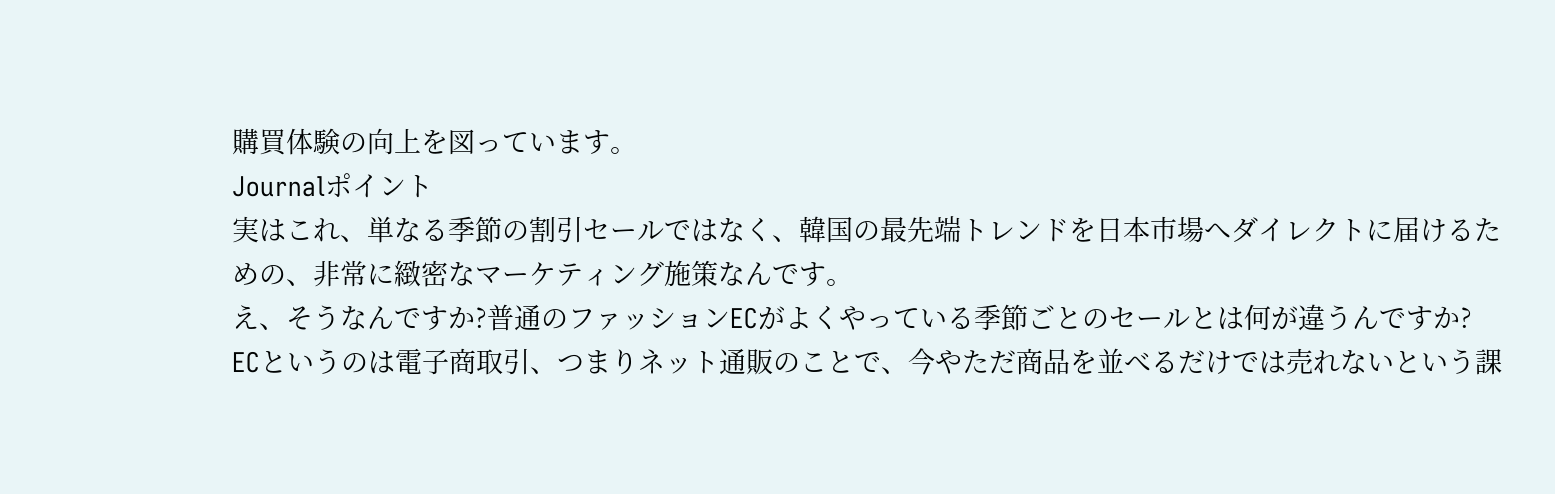購買体験の向上を図っています。
Journalポイント
実はこれ、単なる季節の割引セールではなく、韓国の最先端トレンドを日本市場へダイレクトに届けるための、非常に緻密なマーケティング施策なんです。
え、そうなんですか?普通のファッションECがよくやっている季節ごとのセールとは何が違うんですか?
ECというのは電子商取引、つまりネット通販のことで、今やただ商品を並べるだけでは売れないという課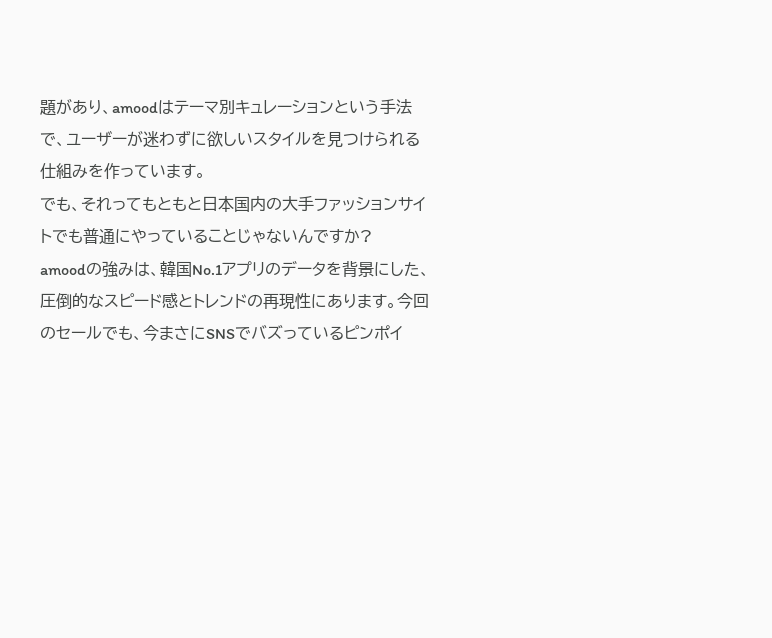題があり、amoodはテーマ別キュレーションという手法で、ユーザーが迷わずに欲しいスタイルを見つけられる仕組みを作っています。
でも、それってもともと日本国内の大手ファッションサイトでも普通にやっていることじゃないんですか?
amoodの強みは、韓国No.1アプリのデータを背景にした、圧倒的なスピード感とトレンドの再現性にあります。今回のセールでも、今まさにSNSでバズっているピンポイ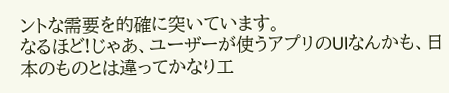ントな需要を的確に突いています。
なるほど!じゃあ、ユーザーが使うアプリのUIなんかも、日本のものとは違ってかなり工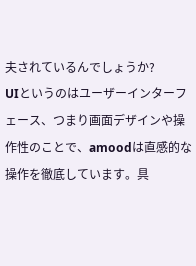夫されているんでしょうか?
UIというのはユーザーインターフェース、つまり画面デザインや操作性のことで、amoodは直感的な操作を徹底しています。具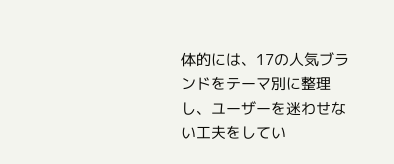体的には、17の人気ブランドをテーマ別に整理し、ユーザーを迷わせない工夫をしてい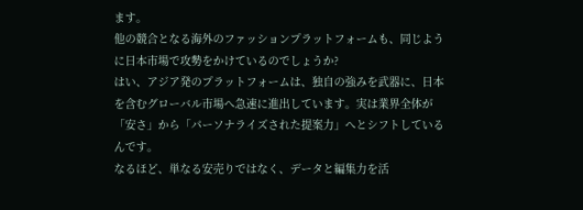ます。
他の競合となる海外のファッションプラットフォームも、同じように日本市場で攻勢をかけているのでしょうか?
はい、アジア発のプラットフォームは、独自の強みを武器に、日本を含むグローバル市場へ急速に進出しています。実は業界全体が「安さ」から「パーソナライズされた提案力」へとシフトしているんです。
なるほど、単なる安売りではなく、データと編集力を活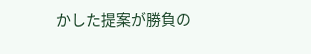かした提案が勝負の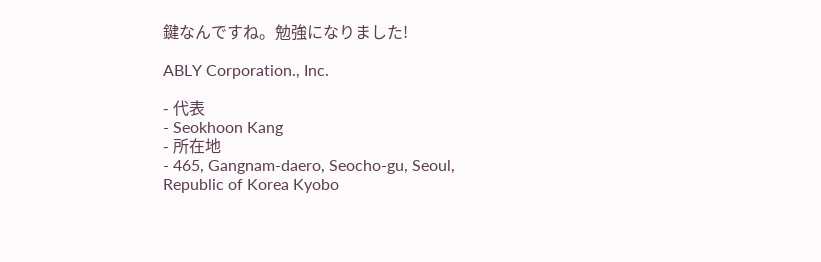鍵なんですね。勉強になりました!

ABLY Corporation., Inc.

- 代表
- Seokhoon Kang
- 所在地
- 465, Gangnam-daero, Seocho-gu, Seoul, Republic of Korea Kyobo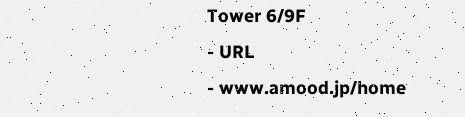Tower 6/9F
- URL
- www.amood.jp/home